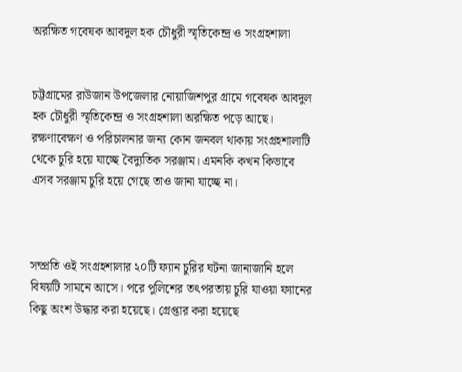অরক্ষিত গবেষক আবদুল হক চৌধুরী স্মৃতিকেন্দ্র ও সংগ্রহশালা


চট্টগ্রামের রাউজান উপজেলার নোয়াজিশপুর গ্রামে গবেষক আবদুল হক চৌধুরী স্মৃতিকেন্দ্র ও সংগ্রহশালা অরক্ষিত পড়ে আছে। রক্ষণাবেক্ষণ ও পরিচালনার জন্য কোন জনবল থাকায় সংগ্রহশালাটি থেকে চুরি হয়ে যাচ্ছে বৈদ্যুতিক সরঞ্জাম। এমনকি কখন কিভাবে এসব সরঞ্জাম চুরি হয়ে গেছে তাও জানা যাচ্ছে না।



সম্প্রতি ওই সংগ্রহশালার ২০টি ফ্যান চুরির ঘটনা জানাজানি হলে বিষয়টি সামনে আসে। পরে পুলিশের তৎপরতায় চুরি যাওয়া ফ্যানের কিছু অংশ উদ্ধার করা হয়েছে। গ্রেপ্তার করা হয়েছে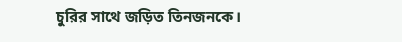চুরির সাথে জড়িত তিনজনকে।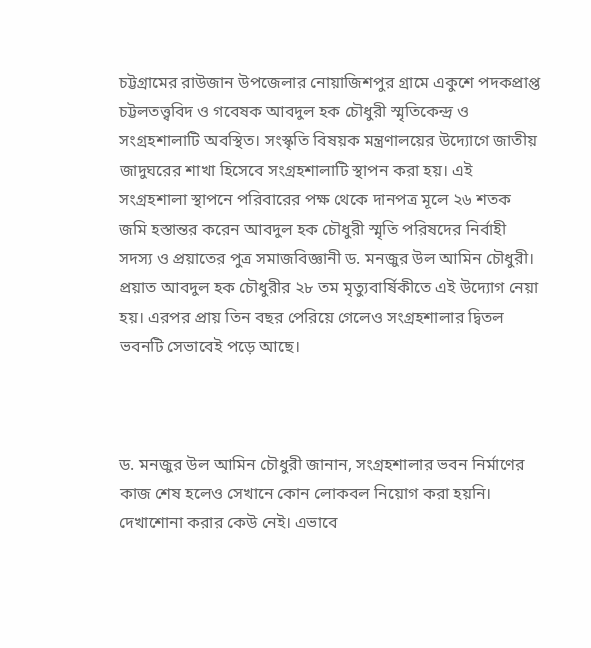চট্টগ্রামের রাউজান উপজেলার নোয়াজিশপুর গ্রামে একুশে পদকপ্রাপ্ত চট্টলতত্ত্ববিদ ও গবেষক আবদুল হক চৌধুরী স্মৃতিকেন্দ্র ও সংগ্রহশালাটি অবস্থিত। সংস্কৃতি বিষয়ক মন্ত্রণালয়ের উদ্যোগে জাতীয় জাদুঘরের শাখা হিসেবে সংগ্রহশালাটি স্থাপন করা হয়। এই সংগ্রহশালা স্থাপনে পরিবারের পক্ষ থেকে দানপত্র মূলে ২৬ শতক জমি হস্তান্তর করেন আবদুল হক চৌধুরী স্মৃতি পরিষদের নির্বাহী সদস্য ও প্রয়াতের পুত্র সমাজবিজ্ঞানী ড. মনজুর উল আমিন চৌধুরী। প্রয়াত আবদুল হক চৌধুরীর ২৮ তম মৃত্যুবার্ষিকীতে এই উদ্যোগ নেয়া হয়। এরপর প্রায় তিন বছর পেরিয়ে গেলেও সংগ্রহশালার দ্বিতল ভবনটি সেভাবেই পড়ে আছে।



ড. মনজুর উল আমিন চৌধুরী জানান, সংগ্রহশালার ভবন নির্মাণের কাজ শেষ হলেও সেখানে কোন লোকবল নিয়োগ করা হয়নি। দেখাশোনা করার কেউ নেই। এভাবে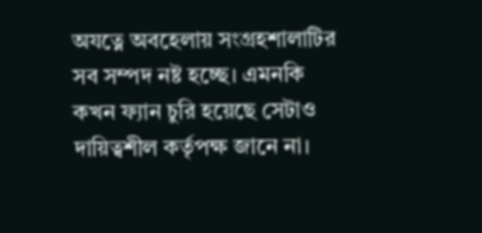অযত্নে অবহেলায় সংগ্রহশালাটির সব সম্পদ নষ্ট হচ্ছে। এমনকি কখন ফ্যান চুরি হয়েছে সেটাও দায়িত্বশীল কর্তৃপক্ষ জানে না।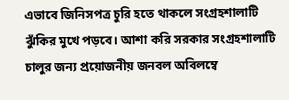এভাবে জিনিসপত্র চুরি হতে থাকলে সংগ্রহশালাটি ঝুঁকির মুখে পড়বে। আশা করি সরকার সংগ্রহশালাটি চালুর জন্য প্রয়োজনীয় জনবল অবিলম্বে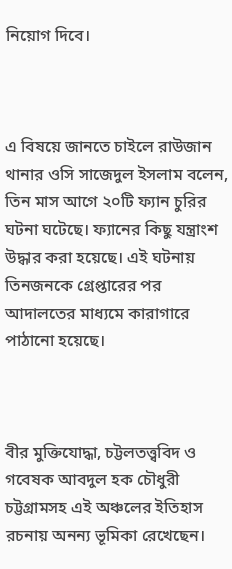নিয়োগ দিবে।



এ বিষয়ে জানতে চাইলে রাউজান থানার ওসি সাজেদুল ইসলাম বলেন, তিন মাস আগে ২০টি ফ্যান চুরির ঘটনা ঘটেছে। ফ্যানের কিছু যন্ত্রাংশ উদ্ধার করা হয়েছে। এই ঘটনায় তিনজনকে গ্রেপ্তারের পর আদালতের মাধ্যমে কারাগারে পাঠানো হয়েছে।



বীর মুক্তিযোদ্ধা, চট্টলতত্ত্ববিদ ও গবেষক আবদুল হক চৌধুরী চট্টগ্রামসহ এই অঞ্চলের ইতিহাস রচনায় অনন্য ভূমিকা রেখেছেন।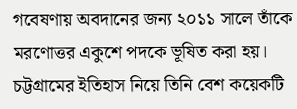গবেষণায় অবদানের জন্য ২০১১ সালে তাঁকে মরণোত্তর একুশে পদকে ভূষিত করা হয়। চট্টগ্রামের ইতিহাস নিয়ে তিনি বেশ কয়েকটি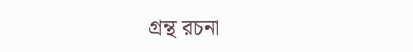গ্রন্থ রচনা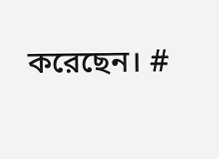করেছেন। #